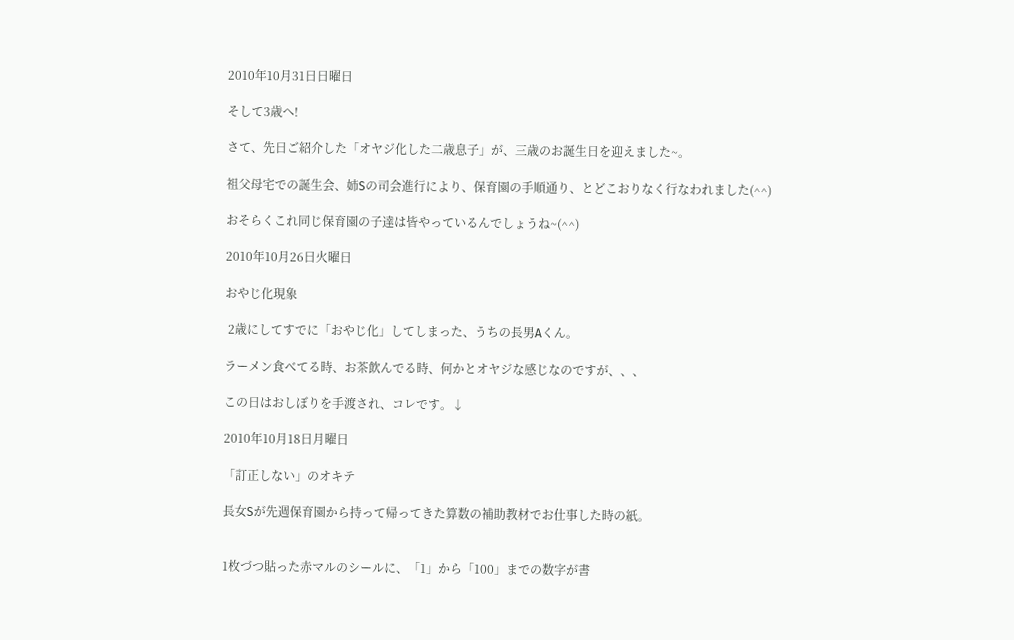2010年10月31日日曜日

そして3歳へ!

さて、先日ご紹介した「オヤジ化した二歳息子」が、三歳のお誕生日を迎えました~。

祖父母宅での誕生会、姉Sの司会進行により、保育園の手順通り、とどこおりなく行なわれました(^^)

おそらくこれ同じ保育園の子達は皆やっているんでしょうね~(^^)

2010年10月26日火曜日

おやじ化現象

 2歳にしてすでに「おやじ化」してしまった、うちの長男Aくん。

ラーメン食べてる時、お茶飲んでる時、何かとオヤジな感じなのですが、、、

この日はおしぼりを手渡され、コレです。↓

2010年10月18日月曜日

「訂正しない」のオキテ

長女Sが先週保育園から持って帰ってきた算数の補助教材でお仕事した時の紙。


1枚づつ貼った赤マルのシールに、「1」から「100」までの数字が書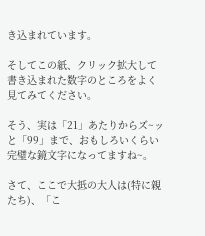き込まれています。

そしてこの紙、クリック拡大して書き込まれた数字のところをよく見てみてください。

そう、実は「21」あたりからズ~ッと「99」まで、おもしろいくらい完璧な鏡文字になってますね~。

さて、ここで大抵の大人は(特に親たち)、「こ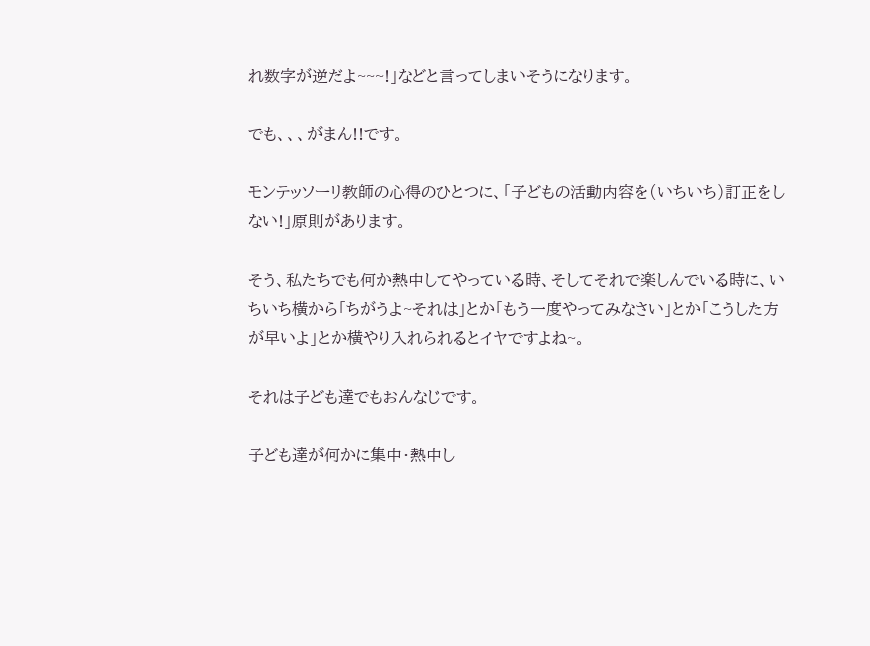れ数字が逆だよ~~~!」などと言ってしまいそうになります。

でも、、、がまん!!です。

モンテッソーリ教師の心得のひとつに、「子どもの活動内容を(いちいち)訂正をしない!」原則があります。

そう、私たちでも何か熱中してやっている時、そしてそれで楽しんでいる時に、いちいち横から「ちがうよ~それは」とか「もう一度やってみなさい」とか「こうした方が早いよ」とか横やり入れられるとイヤですよね~。

それは子ども達でもおんなじです。

子ども達が何かに集中・熱中し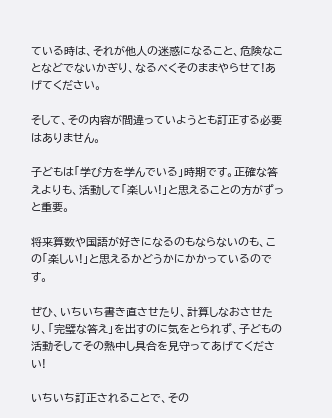ている時は、それが他人の迷惑になること、危険なことなどでないかぎり、なるべくそのままやらせて!あげてください。

そして、その内容が間違っていようとも訂正する必要はありません。

子どもは「学び方を学んでいる」時期です。正確な答えよりも、活動して「楽しい!」と思えることの方がずっと重要。

将来算数や国語が好きになるのもならないのも、この「楽しい!」と思えるかどうかにかかっているのです。

ぜひ、いちいち書き直させたり、計算しなおさせたり、「完璧な答え」を出すのに気をとられず、子どもの活動そしてその熱中し具合を見守ってあげてください!

いちいち訂正されることで、その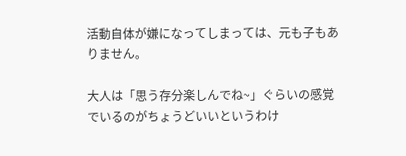活動自体が嫌になってしまっては、元も子もありません。

大人は「思う存分楽しんでね~」ぐらいの感覚でいるのがちょうどいいというわけ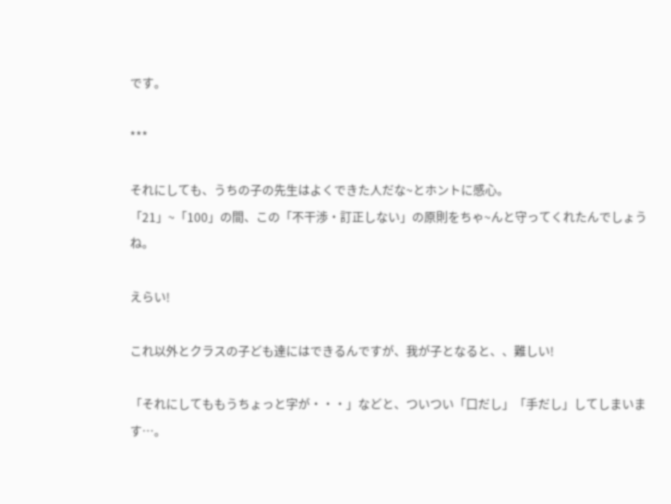です。

***

それにしても、うちの子の先生はよくできた人だな~とホントに感心。
「21」~「100」の間、この「不干渉・訂正しない」の原則をちゃ~んと守ってくれたんでしょうね。

えらい!

これ以外とクラスの子ども達にはできるんですが、我が子となると、、難しい!

「それにしてももうちょっと字が・・・」などと、ついつい「口だし」「手だし」してしまいます…。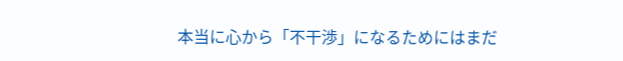本当に心から「不干渉」になるためにはまだ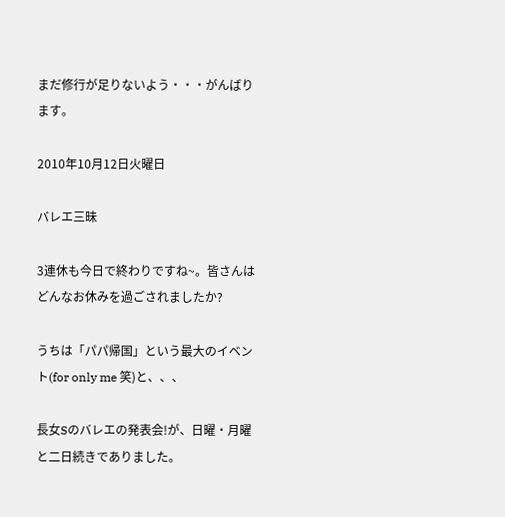まだ修行が足りないよう・・・がんばります。

2010年10月12日火曜日

バレエ三昧

3連休も今日で終わりですね~。皆さんはどんなお休みを過ごされましたか?

うちは「パパ帰国」という最大のイベント(for only me 笑)と、、、

長女Sのバレエの発表会!が、日曜・月曜と二日続きでありました。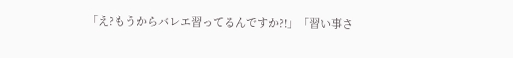「え?もうからバレエ習ってるんですか?!」「習い事さ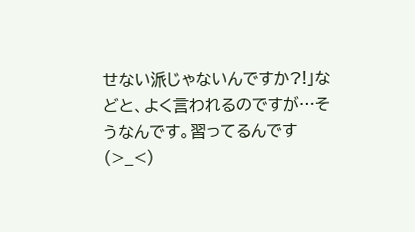せない派じゃないんですか?!」などと、よく言われるのですが…そうなんです。習ってるんです(>_<)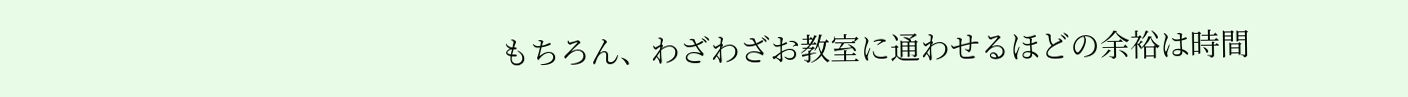もちろん、わざわざお教室に通わせるほどの余裕は時間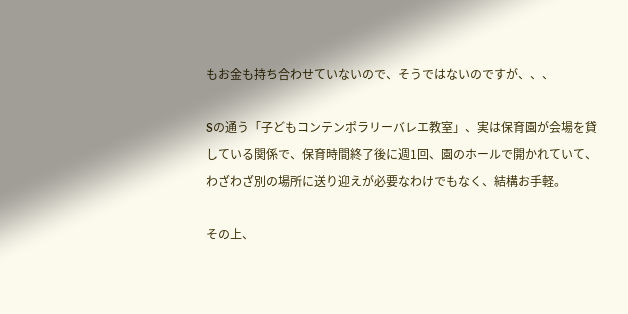もお金も持ち合わせていないので、そうではないのですが、、、

Sの通う「子どもコンテンポラリーバレエ教室」、実は保育園が会場を貸している関係で、保育時間終了後に週1回、園のホールで開かれていて、わざわざ別の場所に送り迎えが必要なわけでもなく、結構お手軽。

その上、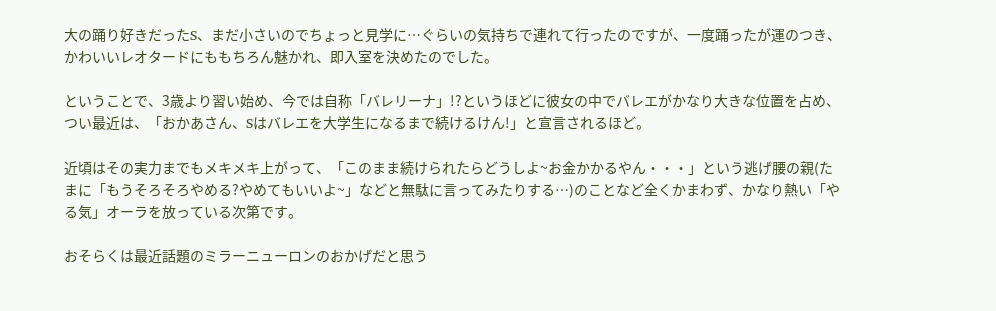大の踊り好きだったS、まだ小さいのでちょっと見学に…ぐらいの気持ちで連れて行ったのですが、一度踊ったが運のつき、かわいいレオタードにももちろん魅かれ、即入室を決めたのでした。

ということで、3歳より習い始め、今では自称「バレリーナ」!?というほどに彼女の中でバレエがかなり大きな位置を占め、つい最近は、「おかあさん、Sはバレエを大学生になるまで続けるけん!」と宣言されるほど。

近頃はその実力までもメキメキ上がって、「このまま続けられたらどうしよ~お金かかるやん・・・」という逃げ腰の親(たまに「もうそろそろやめる?やめてもいいよ~」などと無駄に言ってみたりする…)のことなど全くかまわず、かなり熱い「やる気」オーラを放っている次第です。

おそらくは最近話題のミラーニューロンのおかげだと思う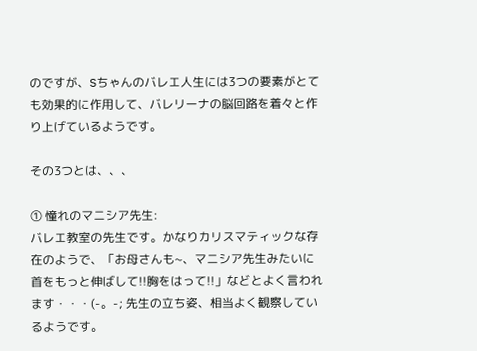のですが、Sちゃんのバレエ人生には3つの要素がとても効果的に作用して、バレリーナの脳回路を着々と作り上げているようです。

その3つとは、、、

① 憧れのマニシア先生:
バレエ教室の先生です。かなりカリスマティックな存在のようで、「お母さんも~、マニシア先生みたいに首をもっと伸ばして!!胸をはって!!」などとよく言われます・・・(-。-; 先生の立ち姿、相当よく観察しているようです。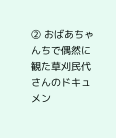② おばあちゃんちで偶然に観た草刈民代さんのドキュメン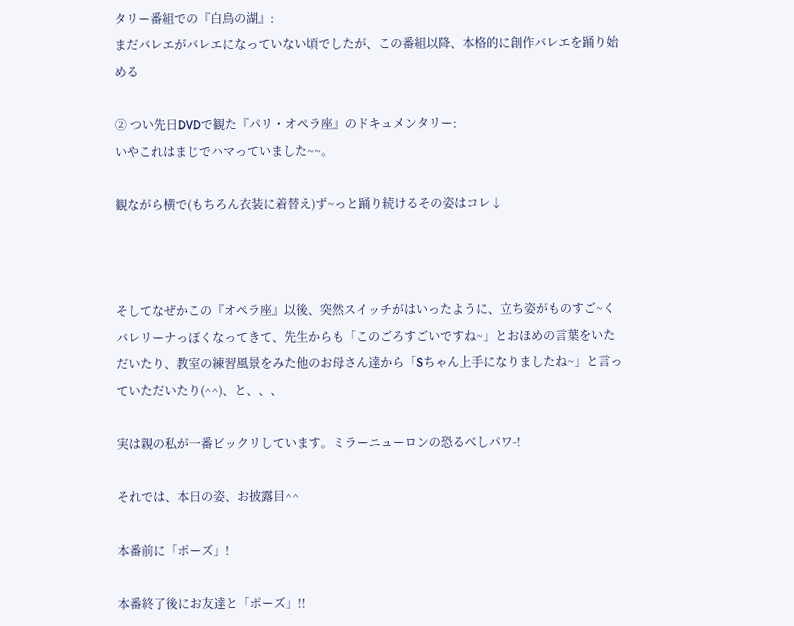タリー番組での『白鳥の湖』:
まだバレエがバレエになっていない頃でしたが、この番組以降、本格的に創作バレエを踊り始める

② つい先日DVDで観た『パリ・オペラ座』のドキュメンタリー:
いやこれはまじでハマっていました~~。

観ながら横で(もちろん衣装に着替え)ず~っと踊り続けるその姿はコレ↓



そしてなぜかこの『オペラ座』以後、突然スイッチがはいったように、立ち姿がものすご~くバレリーナっぽくなってきて、先生からも「このごろすごいですね~」とおほめの言葉をいただいたり、教室の練習風景をみた他のお母さん達から「Sちゃん上手になりましたね~」と言っていただいたり(^^)、と、、、

実は親の私が一番ビックリしています。ミラーニューロンの恐るべしパワ-!

それでは、本日の姿、お披露目^^

本番前に「ポーズ」!

本番終了後にお友達と「ポーズ」!!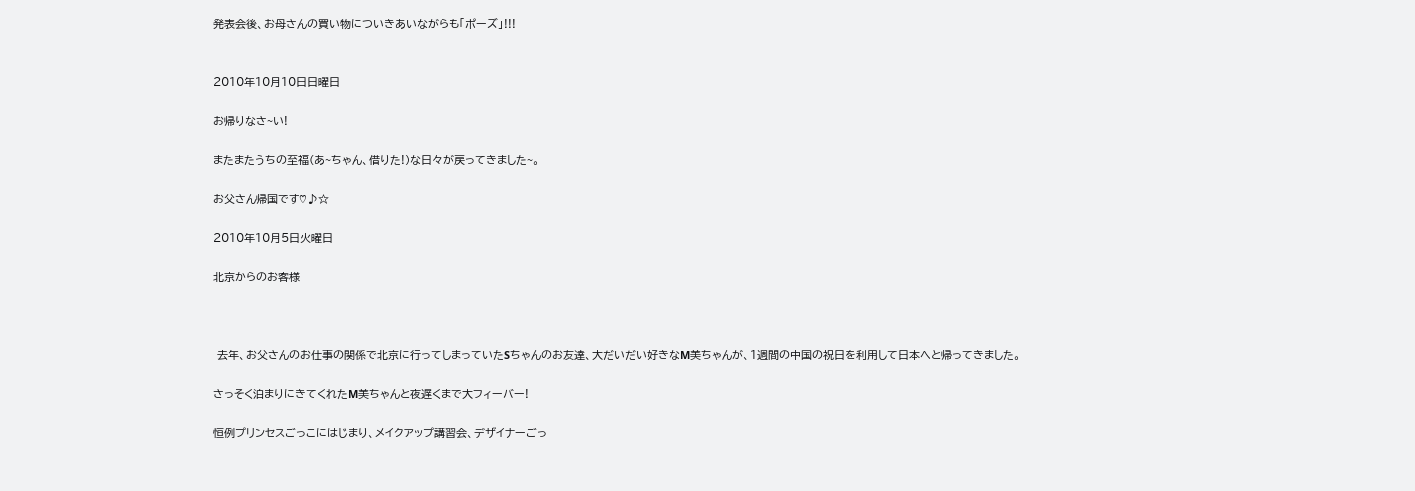発表会後、お母さんの買い物についきあいながらも「ポーズ」!!!


2010年10月10日日曜日

お帰りなさ~い!

またまたうちの至福(あ~ちゃん、借りた!)な日々が戻ってきました~。

お父さん帰国です♡♪☆

2010年10月5日火曜日

北京からのお客様



 去年、お父さんのお仕事の関係で北京に行ってしまっていたSちゃんのお友達、大だいだい好きなM美ちゃんが、1週間の中国の祝日を利用して日本へと帰ってきました。

さっそく泊まりにきてくれたM美ちゃんと夜遅くまで大フィーバー!

恒例プリンセスごっこにはじまり、メイクアップ講習会、デザイナーごっ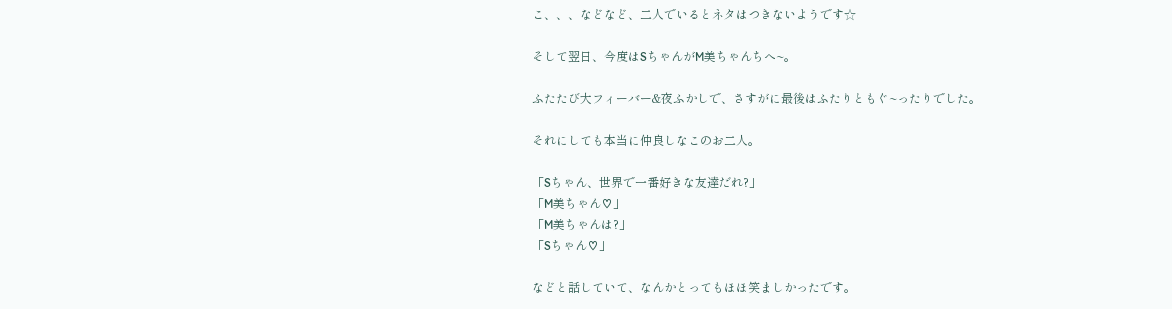こ、、、などなど、二人でいるとネタはつきないようです☆

そして翌日、今度はSちゃんがM美ちゃんちへ~。

ふたたび大フィーバー&夜ふかしで、さすがに最後はふたりともぐ~ったりでした。

それにしても本当に仲良しなこのお二人。

「Sちゃん、世界で一番好きな友達だれ?」
「M美ちゃん♡」
「M美ちゃんは?」
「Sちゃん♡」

などと話していて、なんかとってもほほ笑ましかったです。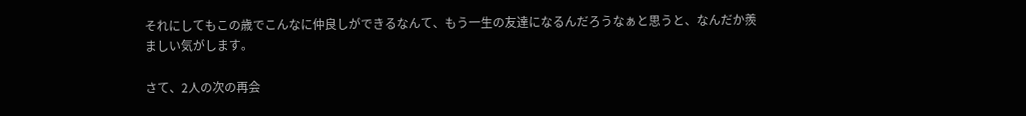それにしてもこの歳でこんなに仲良しができるなんて、もう一生の友達になるんだろうなぁと思うと、なんだか羨ましい気がします。

さて、2人の次の再会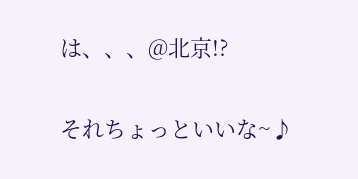は、、、@北京!?

それちょっといいな~♪